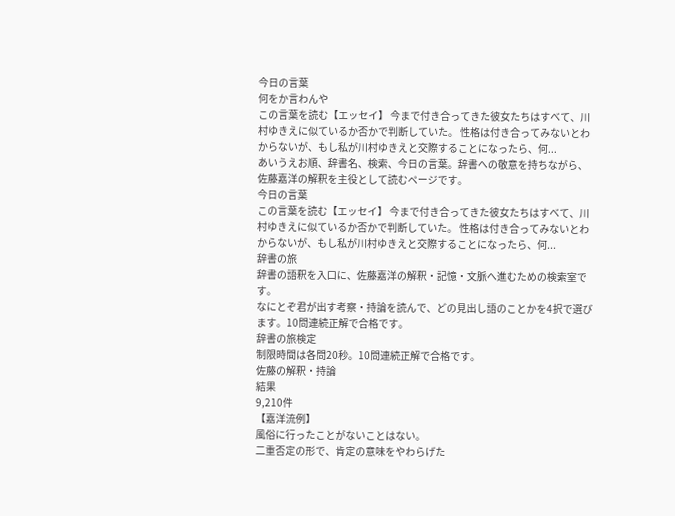今日の言葉
何をか言わんや
この言葉を読む【エッセイ】 今まで付き合ってきた彼女たちはすべて、川村ゆきえに似ているか否かで判断していた。 性格は付き合ってみないとわからないが、もし私が川村ゆきえと交際することになったら、何...
あいうえお順、辞書名、検索、今日の言葉。辞書への敬意を持ちながら、佐藤嘉洋の解釈を主役として読むページです。
今日の言葉
この言葉を読む【エッセイ】 今まで付き合ってきた彼女たちはすべて、川村ゆきえに似ているか否かで判断していた。 性格は付き合ってみないとわからないが、もし私が川村ゆきえと交際することになったら、何...
辞書の旅
辞書の語釈を入口に、佐藤嘉洋の解釈・記憶・文脈へ進むための検索室です。
なにとぞ君が出す考察・持論を読んで、どの見出し語のことかを4択で選びます。10問連続正解で合格です。
辞書の旅検定
制限時間は各問20秒。10問連続正解で合格です。
佐藤の解釈・持論
結果
9,210件
【嘉洋流例】
風俗に行ったことがないことはない。
二重否定の形で、肯定の意味をやわらげた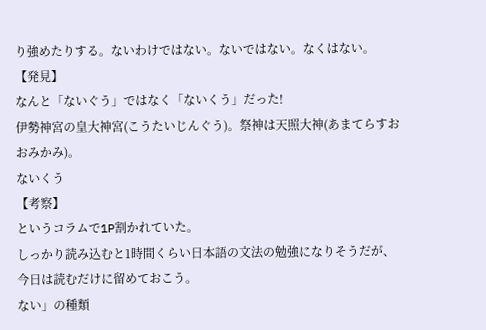り強めたりする。ないわけではない。ないではない。なくはない。
【発見】
なんと「ないぐう」ではなく「ないくう」だった!
伊勢神宮の皇大神宮(こうたいじんぐう)。祭神は天照大神(あまてらすおおみかみ)。
ないくう
【考察】
というコラムで1P割かれていた。
しっかり読み込むと1時間くらい日本語の文法の勉強になりそうだが、今日は読むだけに留めておこう。
ない」の種類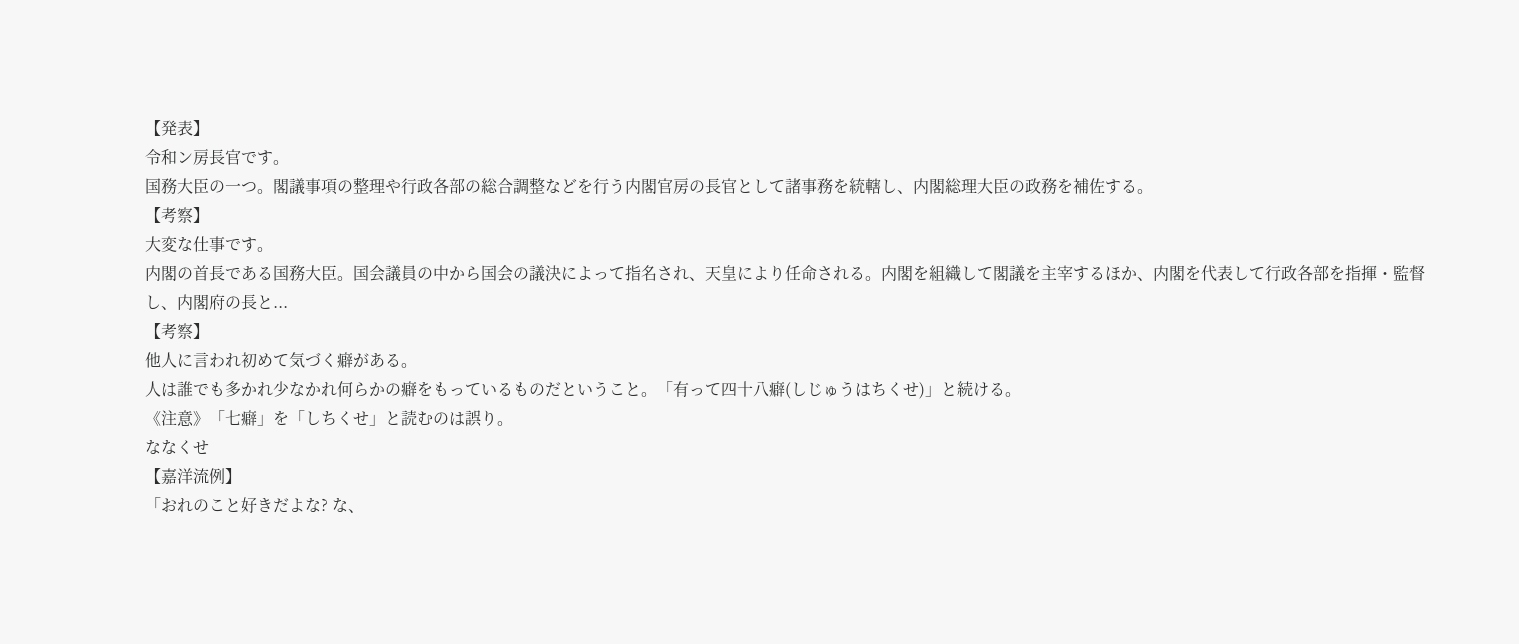【発表】
令和ン房長官です。
国務大臣の一つ。閣議事項の整理や行政各部の総合調整などを行う内閣官房の長官として諸事務を統轄し、内閣総理大臣の政務を補佐する。
【考察】
大変な仕事です。
内閣の首長である国務大臣。国会議員の中から国会の議決によって指名され、天皇により任命される。内閣を組織して閣議を主宰するほか、内閣を代表して行政各部を指揮・監督し、内閣府の長と...
【考察】
他人に言われ初めて気づく癖がある。
人は誰でも多かれ少なかれ何らかの癖をもっているものだということ。「有って四十八癖(しじゅうはちくせ)」と続ける。
《注意》「七癖」を「しちくせ」と読むのは誤り。
ななくせ
【嘉洋流例】
「おれのこと好きだよな? な、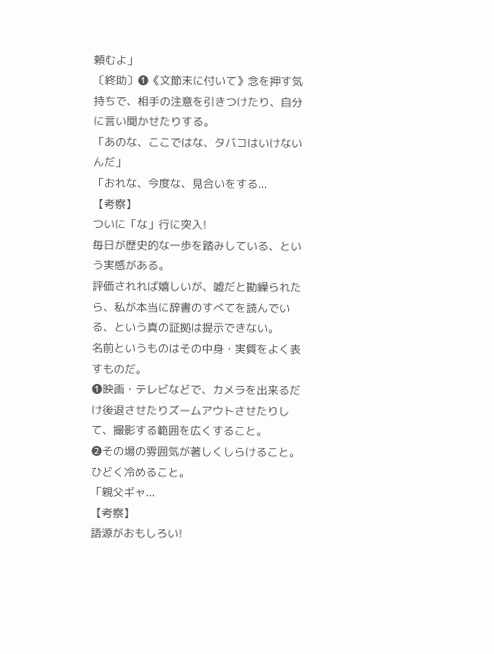頼むよ」
〔終助〕❶《文節末に付いて》念を押す気持ちで、相手の注意を引きつけたり、自分に言い聞かせたりする。
「あのな、ここではな、タバコはいけないんだ」
「おれな、今度な、見合いをする...
【考察】
ついに「な」行に突入!
毎日が歴史的な一歩を踏みしている、という実感がある。
評価されれば嬉しいが、嘘だと勘繰られたら、私が本当に辞書のすべてを読んでいる、という真の証拠は提示できない。
名前というものはその中身・実質をよく表すものだ。
❶映画・テレビなどで、カメラを出来るだけ後退させたりズームアウトさせたりして、撮影する範囲を広くすること。
❷その場の雰囲気が著しくしらけること。ひどく冷めること。
「親父ギャ...
【考察】
語源がおもしろい!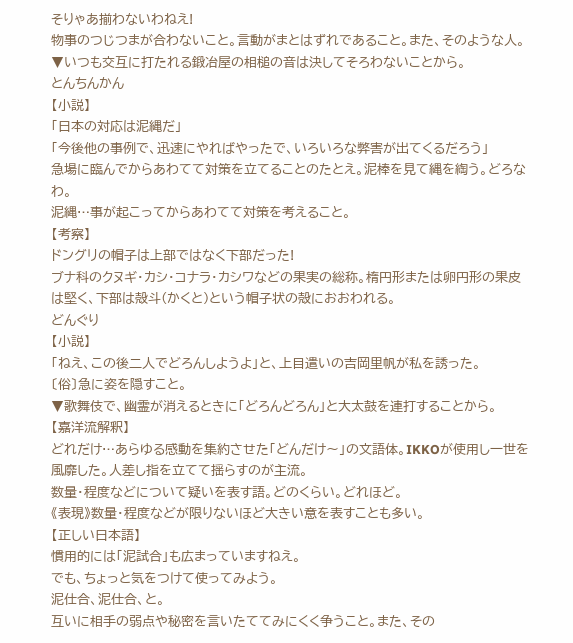そりゃあ揃わないわねえ!
物事のつじつまが合わないこと。言動がまとはずれであること。また、そのような人。
▼いつも交互に打たれる鍛冶屋の相槌の音は決してそろわないことから。
とんちんかん
【小説】
「日本の対応は泥縄だ」
「今後他の事例で、迅速にやればやったで、いろいろな弊害が出てくるだろう」
急場に臨んでからあわてて対策を立てることのたとえ。泥棒を見て縄を綯う。どろなわ。
泥縄…事が起こってからあわてて対策を考えること。
【考察】
ドングリの帽子は上部ではなく下部だった!
ブナ科のクヌギ・カシ・コナラ・カシワなどの果実の総称。楕円形または卵円形の果皮は堅く、下部は殻斗(かくと)という帽子状の殻におおわれる。
どんぐり
【小説】
「ねえ、この後二人でどろんしようよ」と、上目遣いの吉岡里帆が私を誘った。
〔俗〕急に姿を隠すこと。
▼歌舞伎で、幽霊が消えるときに「どろんどろん」と大太鼓を連打することから。
【嘉洋流解釈】
どれだけ…あらゆる感動を集約させた「どんだけ〜」の文語体。IKKOが使用し一世を風靡した。人差し指を立てて揺らすのが主流。
数量・程度などについて疑いを表す語。どのくらい。どれほど。
《表現》数量・程度などが限りないほど大きい意を表すことも多い。
【正しい日本語】
慣用的には「泥試合」も広まっていますねえ。
でも、ちょっと気をつけて使ってみよう。
泥仕合、泥仕合、と。
互いに相手の弱点や秘密を言いたててみにくく争うこと。また、その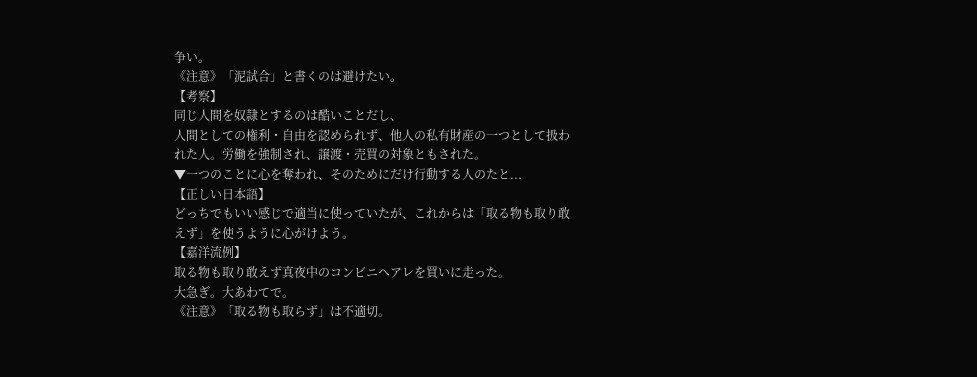争い。
《注意》「泥試合」と書くのは避けたい。
【考察】
同じ人間を奴隷とするのは酷いことだし、
人間としての権利・自由を認められず、他人の私有財産の一つとして扱われた人。労働を強制され、譲渡・売買の対象ともされた。
▼一つのことに心を奪われ、そのためにだけ行動する人のたと...
【正しい日本語】
どっちでもいい感じで適当に使っていたが、これからは「取る物も取り敢えず」を使うように心がけよう。
【嘉洋流例】
取る物も取り敢えず真夜中のコンビニへアレを買いに走った。
大急ぎ。大あわてで。
《注意》「取る物も取らず」は不適切。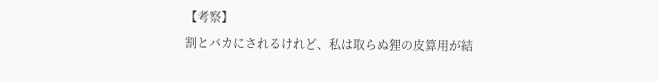【考察】
割とバカにされるけれど、私は取らぬ狸の皮算用が結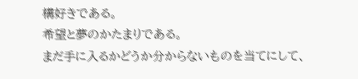構好きである。
希望と夢のかたまりである。
まだ手に入るかどうか分からないものを当てにして、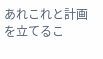あれこれと計画を立てるこ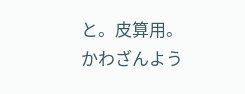と。皮算用。
かわざんよう